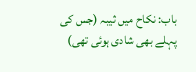باب: نکاح میں ثیبہ (جس کی پہلے بھی شادی ہوئی تھی)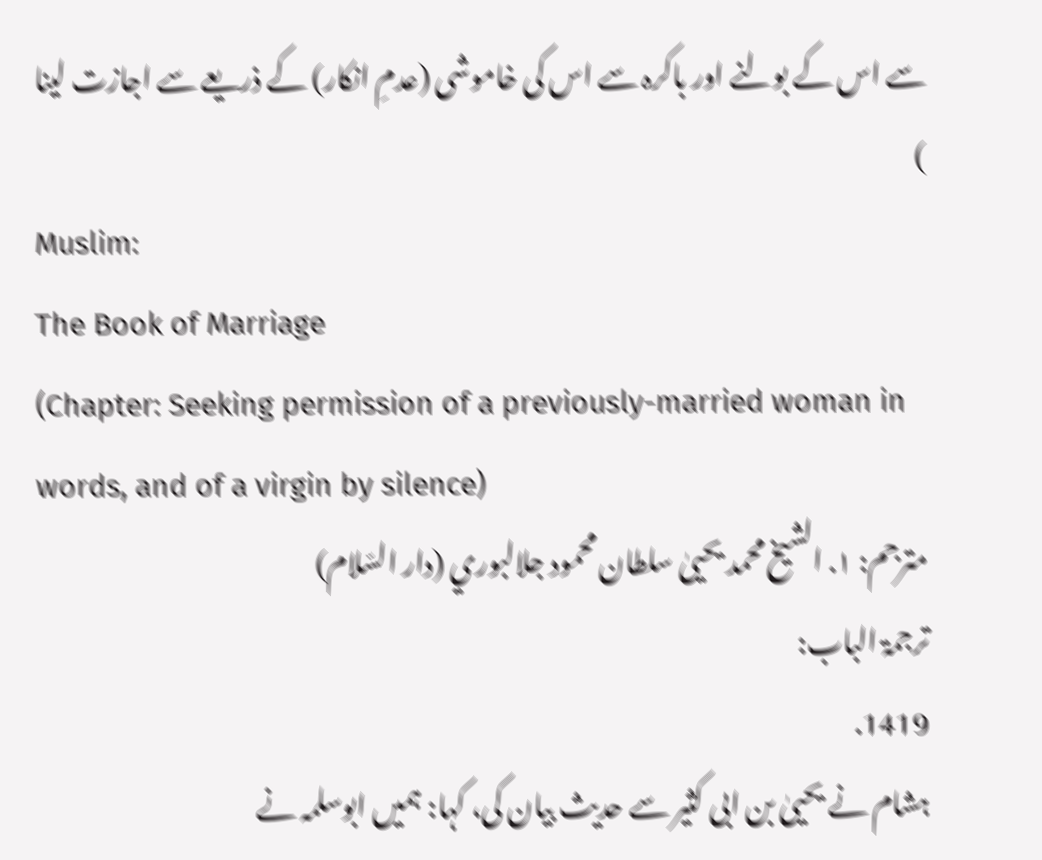سے اس کے بولنے اور باکرہ سے اس کی خاموشی (عدمِ انکار) کے ذریعے سے اجازت لینا
)
Muslim:
The Book of Marriage
(Chapter: Seeking permission of a previously-married woman in words, and of a virgin by silence)
مترجم: ١. الشيخ محمد يحيىٰ سلطان محمود جلالبوري (دار السّلام)
ترجمۃ الباب:
1419.
ہشام نے یحییٰ بن ابی کثیر سے حدیث بیان کی، کہا: ہمیں ابوسلمہ نے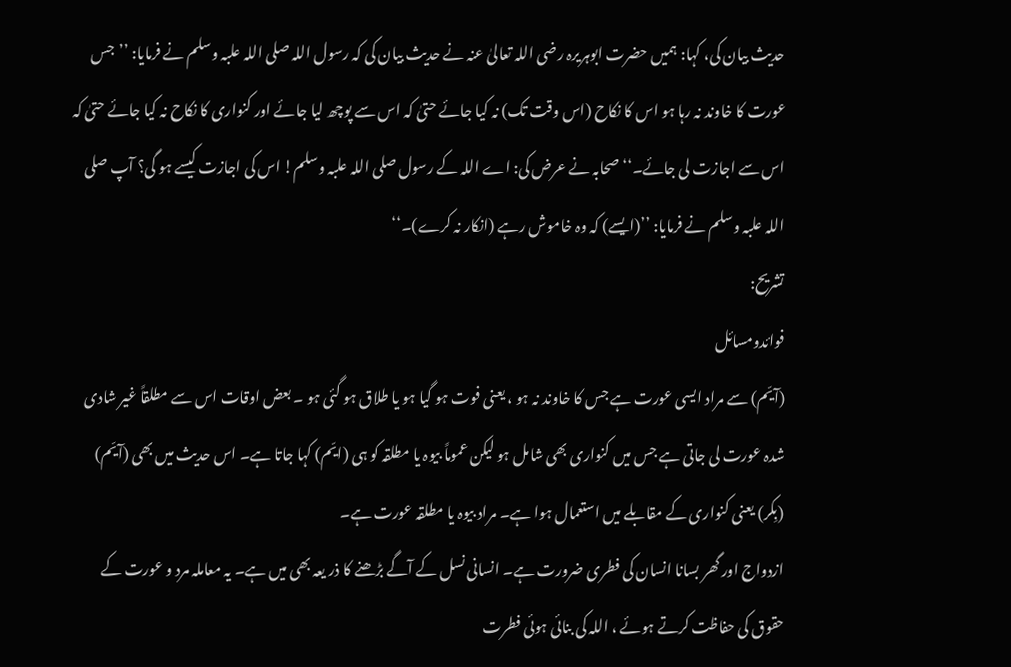حدیث بیان کی، کہا: ہمیں حضرت ابوہریرہ رضی اللہ تعالیٰ عنہ نے حدیث بیان کی کہ رسول اللہ صلی اللہ علبہ وسلم نے فرمایا: ’’جس عورت کا خاوند نہ رہا ہو اس کا نکاح (اس وقت تک) نہ کیا جائے حتیٰ کہ اس سے پوچھ لیا جائے اور کنواری کا نکاح نہ کیا جائے حتیٰ کہ اس سے اجازت لی جائے۔‘‘ صحابہ نے عرض کی: اے اللہ کے رسول صلی اللہ علبہ وسلم! اس کی اجازت کیسے ہو گی؟ آپ صلی اللہ علبہ وسلم نے فرمایا: ’’(ایسے) کہ وہ خاموش رہے (انکار نہ کرے)۔‘‘
تشریح:
فوائدومسائل
(آیّم) سے مراد ایسی عورت ہے جس کا خاوند نہ ہو ، یعنی فوت ہو گیا ہو یا طلاق ہو گئی ہو ۔ بعض اوقات اس سے مطلقاً غیر شادی شدہ عورت لی جاتی ہے جس میں کنواری بھی شامل ہو لیکن عموماً بیوہ یا مطلقہ کو ہی (ایّم) کہا جاتا ہے۔ اس حدیث میں بھی (آیّم) (بِکر) یعنی کنواری کے مقابلے میں استعمال ہوا ہے۔ مراد بیوہ یا مطلقہ عورت ہے۔
ازدواج اور گھر بسانا انسان کی فطری ضرورت ہے۔ انسانی نسل کے آگے بڑھنے کا ذر یعہ بھی میں ہے۔ یہ معاملہ مرد و عورت کے حقوق کی حفاظت کرتے ہوئے ، اللہ کی بنائی ہوئی فطرت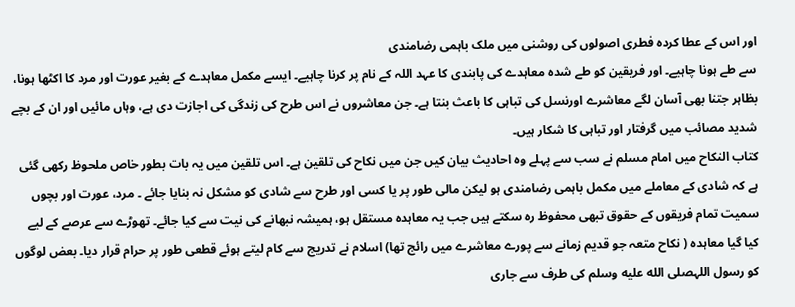اور اس کے عطا کردہ فطری اصولوں کی روشنی میں ملک باہمی رضامندی
سے طے ہونا چاہیے۔ اور فریقین کو طے شدہ معاہدے کی پابندی کا عہد اللہ کے نام پر کرنا چاہیے۔ ایسے مکمل معاہدے کے بغیر عورت اور مرد کا اکٹھا ہونا، بظاہر جتنا بھی آسان لگے معاشرے اورنسل کی تباہی کا باعث بنتا ہے۔ جن معاشروں نے اس طرح کی زندگی کی اجازت دی ہے، وہاں مائیں اور ان کے بچے شدید مصائب میں گرفتار اور تباہی کا شکار ہیں۔
کتاب النکاح میں امام مسلم نے سب سے پہلے وہ احادیث بیان کیں جن میں نکاح کی تلقین ہے۔ اس تلقین میں یہ بات بطور خاص ملحوظ رکھی گئی ہے کہ شادی کے معاملے میں مکمل باہمی رضامندی ہو لیکن مالی طور پر یا کسی اور طرح سے شادی کو مشکل نہ بنایا جائے ۔ مرد، عورت اور بچوں سمیت تمام فریقوں کے حقوق تبھی محفوظ رہ سکتے ہیں جب یہ معاہدہ مستقل ہو، ہمیشہ نبھانے کی نیت سے کیا جائے۔ تھوڑے سے عرصے کے لیے کیا گیا معاہدہ ( نکاح متعہ جو قدیم زمانے سے پورے معاشرے میں رائج تھا) اسلام نے تدریج سے کام لیتے ہوئے قطعی طور پر حرام قرار دیا۔ بعض لوگوں کو رسول اللہصلى الله عليه وسلم کی طرف سے جاری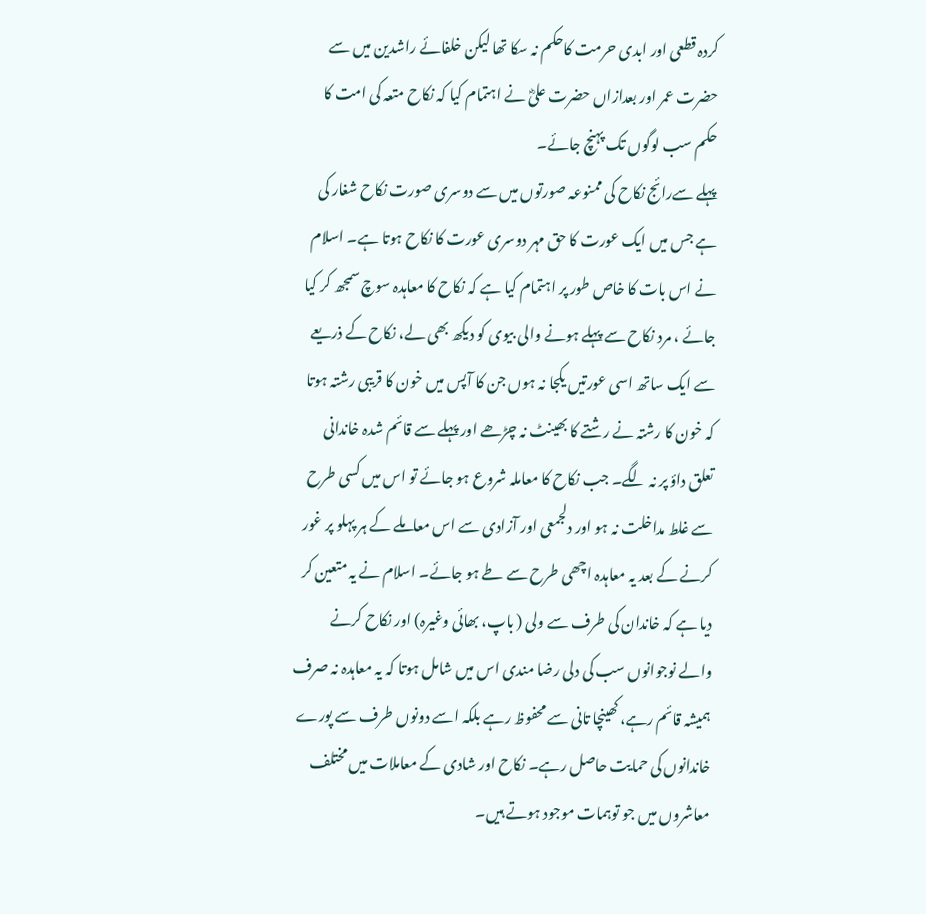کردہ قطعی اور ابدی حرمت کاحکم نہ سکا تھا لیکن خلفائے راشدین میں سے حضرت عمر اور بعدازاں حضرت علیؓ نے اہتمام کیا کہ نکاح متعہ کی امت کا حکم سب لوگوں تک پہنچ جائے۔
پہلے سےرائج نکاح کی ممنوعہ صورتوں میں سے دوسری صورت نکاح شغار کی ہے جس میں ایک عورت کا حق مہر دوسری عورت کا نکاح ہوتا ہے۔ اسلام نے اس بات کا خاص طور پر اہتمام کیا ہے کہ نکاح کا معاہدہ سوچ سمجھ کر کیا جائے ، مرد نکاح سے پہلے ہونے والی بیوی کو دیکھ بھی لے، نکاح کے ذریعے سے ایک ساتھ اسی عورتیں یکجا نہ ہوں جن کا آپس میں خون کا قریبی رشتہ ہوتا کہ خون کا رشتہ نے رشتے کا بھینٹ نہ چڑھے اور پہلے سے قائم شدہ خاندانی تعلق داؤ پر نہ لگے۔ جب نکاح کا معاملہ شروع ہو جائے تو اس میں کسی طرح سے غلط مداخلت نہ ہو اور دلجمعی اور آزادی سے اس معاملے کے ہر پہلو پر غور کرنے کے بعد یہ معاہدہ اچھی طرح سے طے ہو جائے۔ اسلام نے یہ متعین کر دیا ہے کہ خاندان کی طرف سے ولی ( باپ، بھائی وغیرہ) اور نکاح کرنے والے نوجوانوں سب کی دلی رضا مندی اس میں شامل ہوتا کہ یہ معاہدہ نہ صرف ہمیشہ قائم رہے، کھینچا تانی سے محفوظ رہے بلکہ اسے دونوں طرف سے پورے خاندانوں کی حمایت حاصل رہے۔ نکاح اور شادی کے معاملات میں مختلف معاشروں میں جو توہمات موجود ہوتے ہیں۔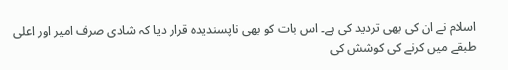اسلام نے ان کی بھی تردید کی ہے۔ اس بات کو بھی ناپسندیدہ قرار دیا کہ شادی صرف امیر اور اعلی طبقے میں کرنے کی کوشش کی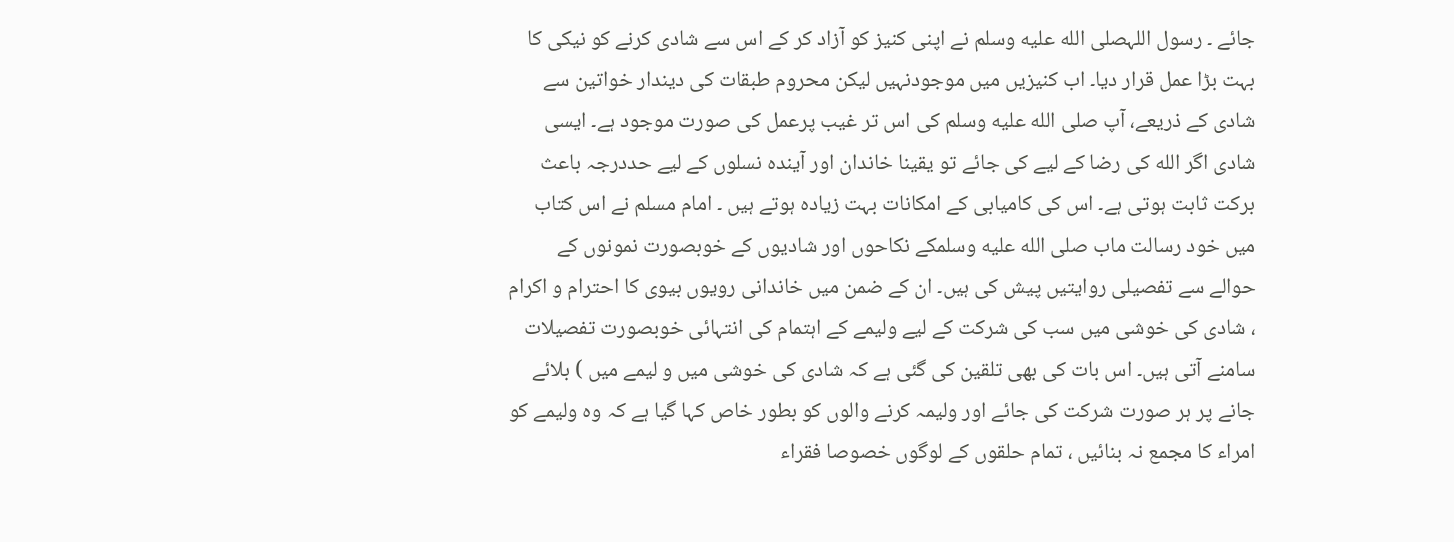جائے ۔ رسول اللہصلى الله عليه وسلم نے اپنی کنیز کو آزاد کر کے اس سے شادی کرنے کو نیکی کا بہت بڑا عمل قرار دیا۔ اب کنیزیں میں موجودنہیں لیکن محروم طبقات کی دیندار خواتین سے شادی کے ذریعے، آپ صلى الله عليه وسلم کی اس تر غیب پرعمل کی صورت موجود ہے۔ ایسی شادی اگر الله کی رضا کے لیے کی جائے تو یقینا خاندان اور آیندہ نسلوں کے لیے حددرجہ باعث برکت ثابت ہوتی ہے۔ اس کی کامیابی کے امکانات بہت زیادہ ہوتے ہیں ۔ امام مسلم نے اس کتاب میں خود رسالت ماب صلى الله عليه وسلمکے نکاحوں اور شادیوں کے خوبصورت نمونوں کے حوالے سے تفصیلی روایتیں پیش کی ہیں۔ ان کے ضمن میں خاندانی رویوں بیوی کا احترام و اکرام ، شادی کی خوشی میں سب کی شرکت کے لیے ولیمے کے اہتمام کی انتہائی خوبصورت تفصیلات سامنے آتی ہیں۔ اس بات کی بھی تلقین کی گئی ہے کہ شادی کی خوشی میں و لیمے میں ) بلائے جانے پر ہر صورت شرکت کی جائے اور ولیمہ کرنے والوں کو بطور خاص کہا گیا ہے کہ وہ ولیمے کو امراء کا مجمع نہ بنائیں ، تمام حلقوں کے لوگوں خصوصا فقراء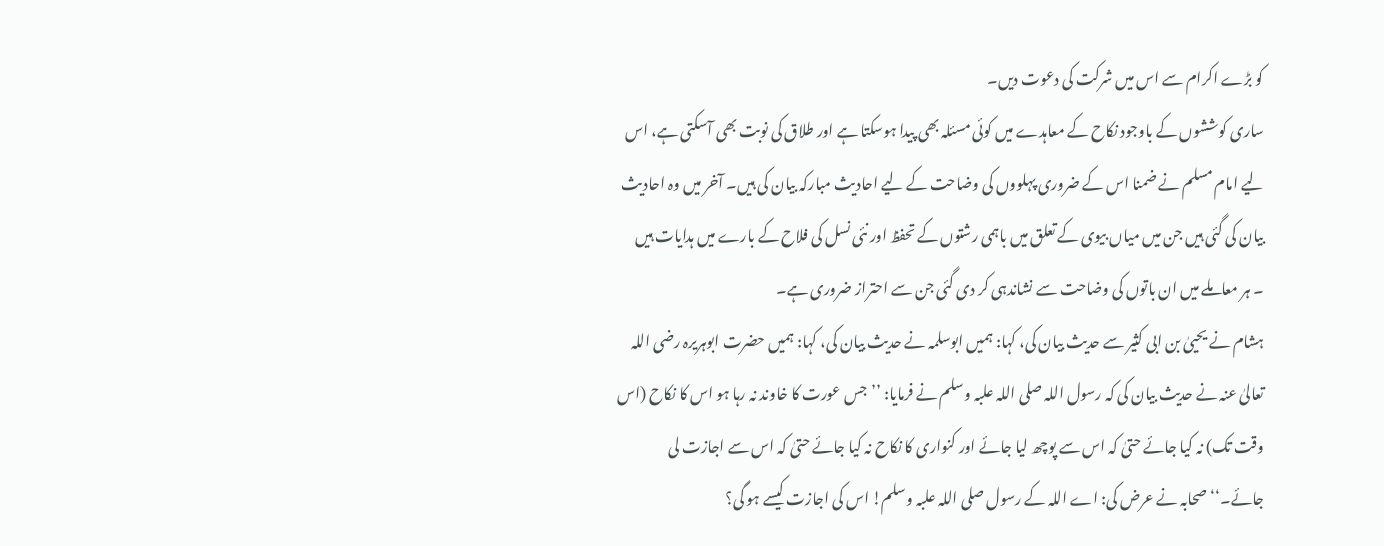کو بڑے اکرام سے اس میں شرکت کی دعوت دیں۔
ساری کوششوں کے باوجود نکاح کے معاہدے میں کوئی مسئلہ بھی پیدا ہوسکتا ہے اور طلاق کی نوبت بھی آسکتی ہے، اس لیے امام مسلم نے ضمنا اس کے ضروری پہلووں کی وضاحت کے لیے احادیث مبارکہ بیان کی ہیں۔ آخر میں وہ احادیث بیان کی گئی ہیں جن میں میاں بیوی کے تعلق میں باہمی رشتوں کے تحفظ اور نئی نسل کی فلاح کے بارے میں ہدایات ہیں ۔ ہر معاملے میں ان باتوں کی وضاحت سے نشاندہی کر دی گئی جن سے احتراز ضروری ہے۔
ہشام نے یحییٰ بن ابی کثیر سے حدیث بیان کی، کہا: ہمیں ابوسلمہ نے حدیث بیان کی، کہا: ہمیں حضرت ابوہریرہ رضی اللہ تعالیٰ عنہ نے حدیث بیان کی کہ رسول اللہ صلی اللہ علبہ وسلم نے فرمایا: ’’جس عورت کا خاوند نہ رہا ہو اس کا نکاح (اس وقت تک) نہ کیا جائے حتیٰ کہ اس سے پوچھ لیا جائے اور کنواری کا نکاح نہ کیا جائے حتیٰ کہ اس سے اجازت لی جائے۔‘‘ صحابہ نے عرض کی: اے اللہ کے رسول صلی اللہ علبہ وسلم! اس کی اجازت کیسے ہو گی؟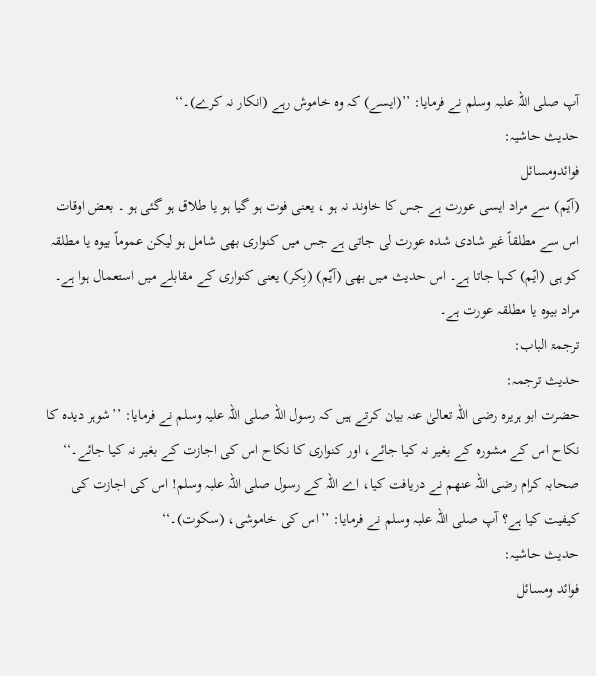آپ صلی اللہ علبہ وسلم نے فرمایا: ’’(ایسے) کہ وہ خاموش رہے (انکار نہ کرے)۔‘‘
حدیث حاشیہ:
فوائدومسائل
(آیّم) سے مراد ایسی عورت ہے جس کا خاوند نہ ہو ، یعنی فوت ہو گیا ہو یا طلاق ہو گئی ہو ۔ بعض اوقات اس سے مطلقاً غیر شادی شدہ عورت لی جاتی ہے جس میں کنواری بھی شامل ہو لیکن عموماً بیوہ یا مطلقہ کو ہی (ایّم) کہا جاتا ہے۔ اس حدیث میں بھی (آیّم) (بِکر) یعنی کنواری کے مقابلے میں استعمال ہوا ہے۔ مراد بیوہ یا مطلقہ عورت ہے۔
ترجمۃ الباب:
حدیث ترجمہ:
حضرت ابو ہریرہ رضی اللہ تعالیٰ عنہ بیان کرتے ہیں کہ رسول اللہ صلی اللہ علیہ وسلم نے فرمایا: ’’شوہر دیدہ کا نکاح اس کے مشورہ کے بغیر نہ کیا جائے، اور کنواری کا نکاح اس کی اجازت کے بغیر نہ کیا جائے۔‘‘ صحابہ کرام رضی اللہ عنھم نے دریافت کیا، اے اللہ کے رسول صلی اللہ علبہ وسلم! اس کی اجازت کی کیفیت کیا ہے؟ آپ صلی اللہ علبہ وسلم نے فرمایا: ’’اس کی خاموشی، (سکوت)۔‘‘
حدیث حاشیہ:
فوائد ومسائل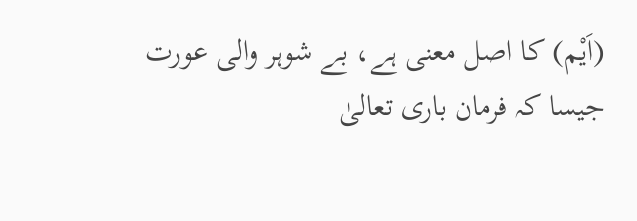(اَيْم) کا اصل معنی ہے، بے شوہر والی عورت جیسا کہ فرمان باری تعالیٰ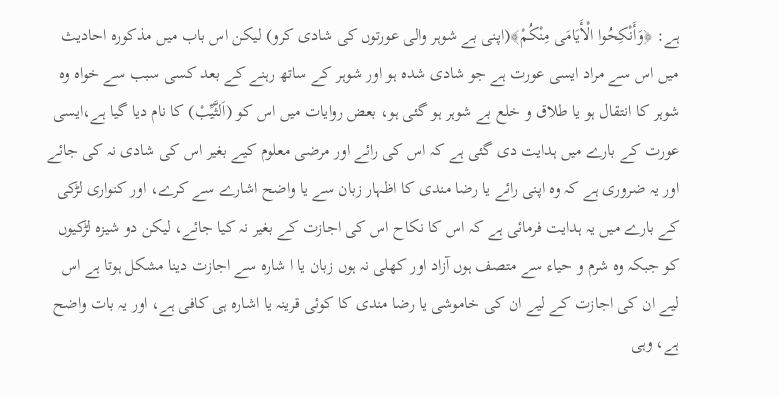ہے: ﴿وَأَنْكِحُوا الْأَيَامَى مِنْكُمْ﴾(اپنی بے شوہر والی عورتوں کی شادی کرو) لیکن اس باب میں مذکورہ احادیث میں اس سے مراد ایسی عورت ہے جو شادی شدہ ہو اور شوہر کے ساتھ رہنے کے بعد کسی سبب سے خواہ وہ شوہر کا انتقال ہو یا طلاق و خلع بے شوہر ہو گئی ہو، بعض روایات میں اس کو (اَلثَّيِّبْ) کا نام دیا گیا ہے،ایسی عورت کے بارے میں ہدایت دی گئی ہے کہ اس کی رائے اور مرضی معلوم کیے بغیر اس کی شادی نہ کی جائے اور یہ ضروری ہے کہ وہ اپنی رائے یا رضا مندی کا اظہار زبان سے یا واضح اشارے سے کرے، اور کنواری لڑکی کے بارے میں یہ ہدایت فرمائی ہے کہ اس کا نکاح اس کی اجازت کے بغیر نہ کیا جائے، لیکن دو شیزہ لڑکیوں کو جبکہ وہ شرم و حیاء سے متصف ہوں آزاد اور کھلی نہ ہوں زبان یا ا شارہ سے اجازت دینا مشکل ہوتا ہے اس لیے ان کی اجازت کے لیے ان کی خاموشی یا رضا مندی کا کوئی قرینہ یا اشارہ ہی کافی ہے، اور یہ بات واضح ہے، وہی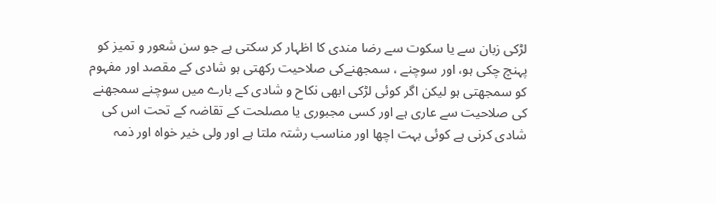لڑکی زبان سے یا سکوت سے رضا مندی کا اظہار کر سکتی ہے جو سن شعور و تمیز کو پہنچ چکی ہو، اور سوچنے ، سمجھنےکی صلاحیت رکھتی ہو شادی کے مقصد اور مفہوم کو سمجھتی ہو لیکن اگر کوئی لڑکی ابھی نکاح و شادی کے بارے میں سوچنے سمجھنے کی صلاحیت سے عاری ہے اور کسی مجبوری یا مصلحت کے تقاضہ کے تحت اس کی شادی کرنی ہے کوئی بہت اچھا اور مناسب رشتہ ملتا ہے اور ولی خیر خواہ اور ذمہ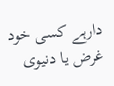دارہے کسی خود غرض یا دنیوی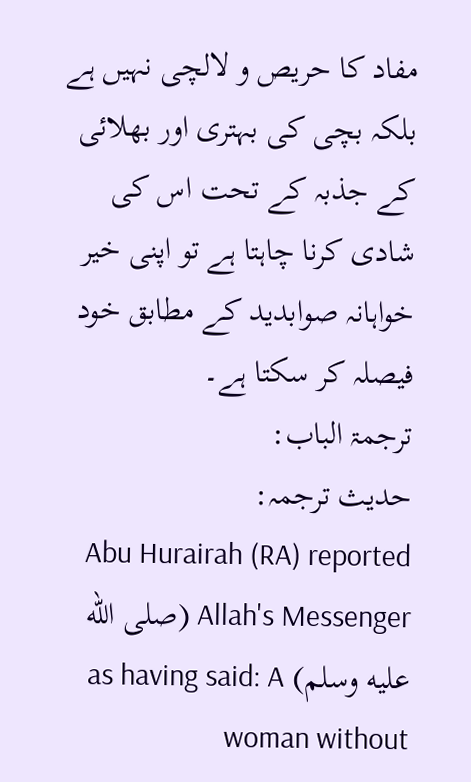مفاد کا حریص و لالچی نہیں ہے بلکہ بچی کی بہتری اور بھلائی کے جذبہ کے تحت اس کی شادی کرنا چاہتا ہے تو اپنی خیر خواہانہ صوابدید کے مطابق خود فیصلہ کر سکتا ہے۔
ترجمۃ الباب:
حدیث ترجمہ:
Abu Hurairah (RA) reported Allah's Messenger (صلى الله عليه وسلم) as having said: A woman without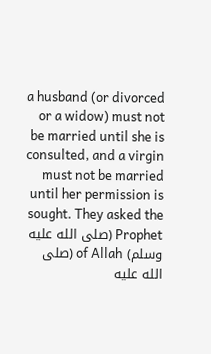a husband (or divorced or a widow) must not be married until she is consulted, and a virgin must not be married until her permission is sought. They asked the Prophet (صلى الله عليه وسلم) of Allah (صلى الله عليه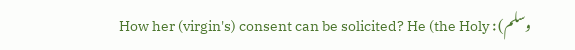وسلم) : How her (virgin's) consent can be solicited? He (the Holy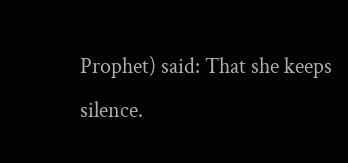Prophet) said: That she keeps silence.